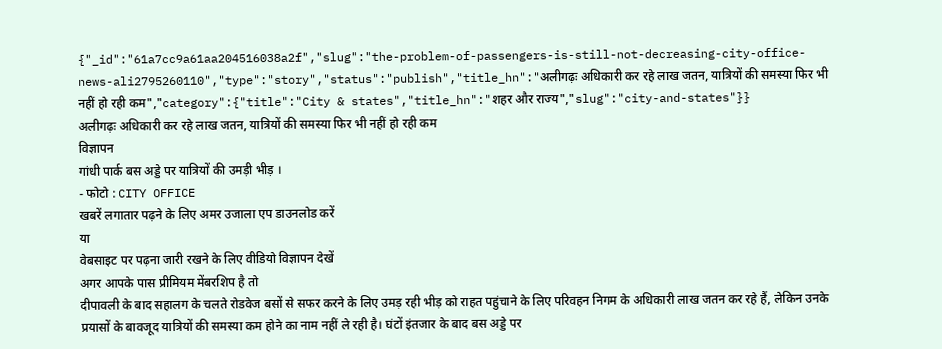{"_id":"61a7cc9a61aa204516038a2f","slug":"the-problem-of-passengers-is-still-not-decreasing-city-office-news-ali2795260110","type":"story","status":"publish","title_hn":"अलीगढ़ः अधिकारी कर रहे लाख जतन, यात्रियों की समस्या फिर भी नहीं हो रही कम","category":{"title":"City & states","title_hn":"शहर और राज्य","slug":"city-and-states"}}
अलीगढ़ः अधिकारी कर रहे लाख जतन, यात्रियों की समस्या फिर भी नहीं हो रही कम
विज्ञापन
गांधी पार्क बस अड्डे पर यात्रियों की उमड़ी भीड़ ।
- फोटो : CITY OFFICE
खबरें लगातार पढ़ने के लिए अमर उजाला एप डाउनलोड करें
या
वेबसाइट पर पढ़ना जारी रखने के लिए वीडियो विज्ञापन देखें
अगर आपके पास प्रीमियम मेंबरशिप है तो
दीपावली के बाद सहालग के चलते रोडवेज बसों से सफर करने के लिए उमड़ रही भीड़ को राहत पहुंचाने के लिए परिवहन निगम के अधिकारी लाख जतन कर रहे हैं, लेकिन उनके प्रयासों के बावजूद यात्रियों की समस्या कम होने का नाम नहीं ले रही है। घंटों इंतजार के बाद बस अड्डे पर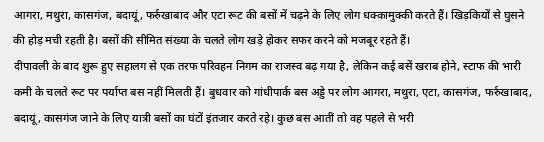आगरा, मथुरा, कासगंज, बदायूं, फर्रुखाबाद और एटा रूट की बसों में चढ़ने के लिए लोग धक्कामुक्की करते हैं। खिड़कियों से घुसने की होड़ मची रहती है। बसों की सीमित संख्या के चलते लोग खड़े होकर सफर करने को मजबूर रहते हैं।
दीपावली के बाद शुरू हुए सहालग से एक तरफ परिवहन निगम का राजस्व बढ़ गया है, लेकिन कई बसें खराब होने, स्टाफ की भारी कमी के चलते रूट पर पर्याप्त बस नहीं मिलती हैं। बुधवार को गांधीपार्क बस अड्डे पर लोग आगरा, मथुरा, एटा, कासगंज, फर्रुखाबाद, बदायूं, कासगंज जाने के लिए यात्री बसों का घंटों इंतजार करते रहे। कुछ बस आतीं तो वह पहले से भरी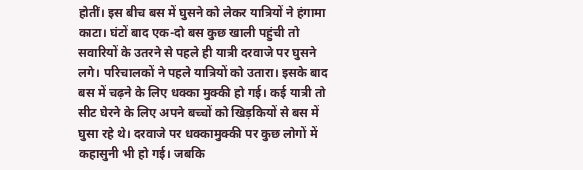होतीं। इस बीच बस में घुसने को लेकर यात्रियों ने हंगामा काटा। घंटों बाद एक-दो बस कुछ खाली पहुंची तो सवारियों के उतरने से पहले ही यात्री दरवाजे पर घुसने लगे। परिचालकों ने पहले यात्रियों को उतारा। इसके बाद बस में चढ़ने के लिए धक्का मुक्की हो गई। कई यात्री तो सीट घेरने के लिए अपने बच्चों को खिड़कियों से बस में घुसा रहे थे। दरवाजे पर धक्कामुक्की पर कुछ लोगों में कहासुनी भी हो गई। जबकि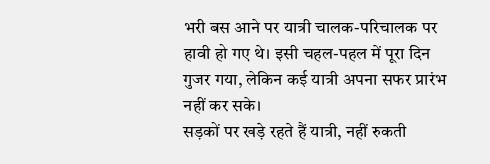भरी बस आने पर यात्री चालक-परिचालक पर हावी हो गए थे। इसी चहल-पहल में पूरा दिन गुजर गया, लेकिन कई यात्री अपना सफर प्रारंभ नहीं कर सके।
सड़कों पर खड़े रहते हैं यात्री, नहीं रुकती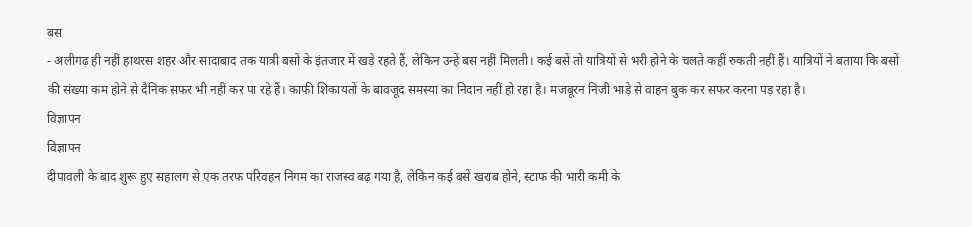बस
- अलीगढ़ ही नहीं हाथरस शहर और सादाबाद तक यात्री बसों के इंतजार में खड़े रहते हैं, लेकिन उन्हें बस नहीं मिलती। कई बसें तो यात्रियों से भरी होने के चलते कहीं रुकती नहीं हैं। यात्रियों ने बताया कि बसों की संख्या कम होने से दैनिक सफर भी नहीं कर पा रहे हैं। काफी शिकायतों के बावजूद समस्या का निदान नहीं हो रहा है। मजबूरन निजी भाड़े से वाहन बुक कर सफर करना पड़ रहा है।
विज्ञापन
विज्ञापन
दीपावली के बाद शुरू हुए सहालग से एक तरफ परिवहन निगम का राजस्व बढ़ गया है, लेकिन कई बसें खराब होने, स्टाफ की भारी कमी के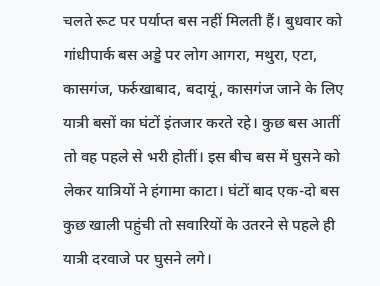चलते रूट पर पर्याप्त बस नहीं मिलती हैं। बुधवार को गांधीपार्क बस अड्डे पर लोग आगरा, मथुरा, एटा, कासगंज, फर्रुखाबाद, बदायूं, कासगंज जाने के लिए यात्री बसों का घंटों इंतजार करते रहे। कुछ बस आतीं तो वह पहले से भरी होतीं। इस बीच बस में घुसने को लेकर यात्रियों ने हंगामा काटा। घंटों बाद एक-दो बस कुछ खाली पहुंची तो सवारियों के उतरने से पहले ही यात्री दरवाजे पर घुसने लगे।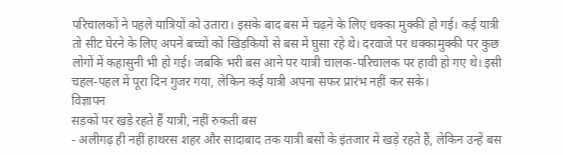परिचालकों ने पहले यात्रियों को उतारा। इसके बाद बस में चढ़ने के लिए धक्का मुक्की हो गई। कई यात्री तो सीट घेरने के लिए अपने बच्चों को खिड़कियों से बस में घुसा रहे थे। दरवाजे पर धक्कामुक्की पर कुछ लोगों में कहासुनी भी हो गई। जबकि भरी बस आने पर यात्री चालक-परिचालक पर हावी हो गए थे। इसी चहल-पहल में पूरा दिन गुजर गया, लेकिन कई यात्री अपना सफर प्रारंभ नहीं कर सके।
विज्ञापन
सड़कों पर खड़े रहते हैं यात्री, नहीं रुकती बस
- अलीगढ़ ही नहीं हाथरस शहर और सादाबाद तक यात्री बसों के इंतजार में खड़े रहते हैं, लेकिन उन्हें बस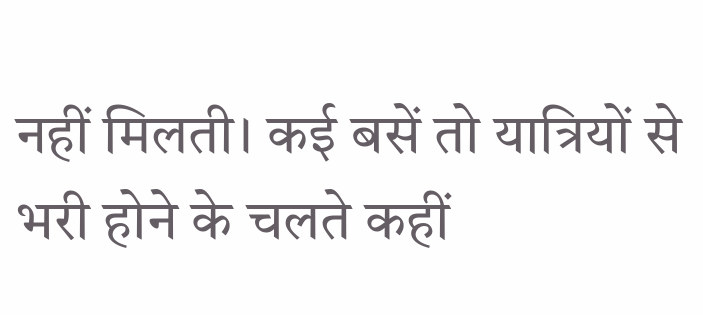नहीं मिलती। कई बसें तो यात्रियों से भरी होने के चलते कहीं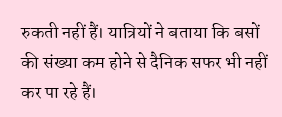रुकती नहीं हैं। यात्रियों ने बताया कि बसों की संख्या कम होने से दैनिक सफर भी नहीं कर पा रहे हैं।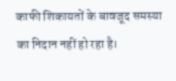काफी शिकायतों के बावजूद समस्या का निदान नहीं हो रहा है।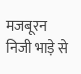मजबूरन निजी भाड़े से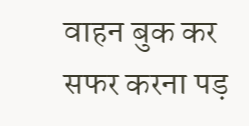वाहन बुक कर सफर करना पड़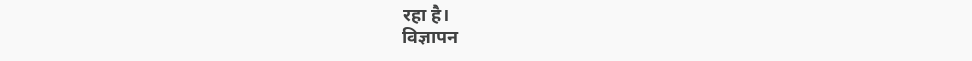रहा है।
विज्ञापन